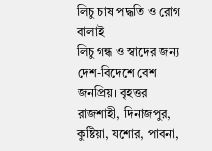লিচু চাষ পদ্ধতি ও রোগ বালাই
লিচু গন্ধ ও স্বাদের জন্য
দেশ-বিদেশে বেশ জনপ্রিয়। বৃহত্তর রাজশাহী, দিনাজপুর, কুষ্টিয়া, যশোর, পাবনা,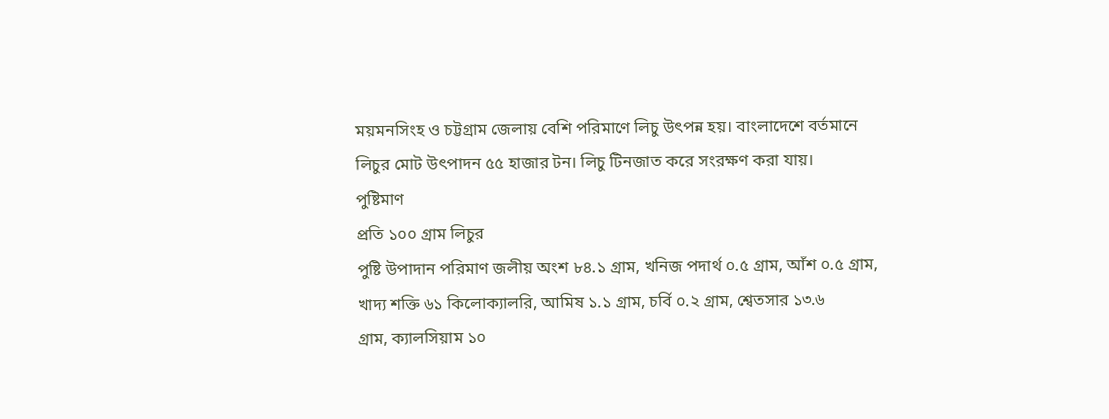ময়মনসিংহ ও চট্টগ্রাম জেলায় বেশি পরিমাণে লিচু উৎপন্ন হয়। বাংলাদেশে বর্তমানে
লিচুর মোট উৎপাদন ৫৫ হাজার টন। লিচু টিনজাত করে সংরক্ষণ করা যায়।
পুষ্টিমাণ
প্রতি ১০০ গ্রাম লিচুর
পুষ্টি উপাদান পরিমাণ জলীয় অংশ ৮৪.১ গ্রাম, খনিজ পদার্থ ০.৫ গ্রাম, আঁশ ০.৫ গ্রাম,
খাদ্য শক্তি ৬১ কিলোক্যালরি, আমিষ ১.১ গ্রাম, চর্বি ০.২ গ্রাম, শ্বেতসার ১৩.৬
গ্রাম, ক্যালসিয়াম ১০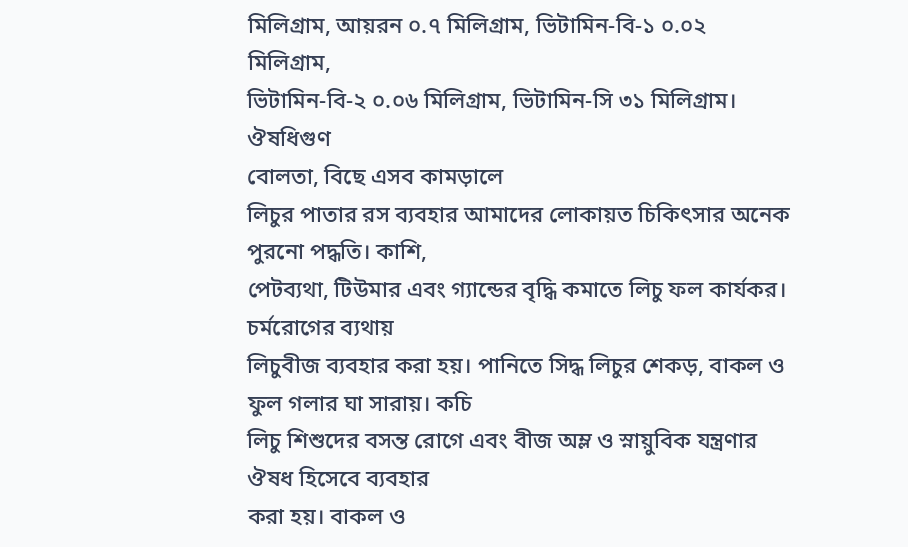মিলিগ্রাম, আয়রন ০.৭ মিলিগ্রাম, ভিটামিন-বি-১ ০.০২ মিলিগ্রাম,
ভিটামিন-বি-২ ০.০৬ মিলিগ্রাম, ভিটামিন-সি ৩১ মিলিগ্রাম।
ঔষধিগুণ
বোলতা, বিছে এসব কামড়ালে
লিচুর পাতার রস ব্যবহার আমাদের লোকায়ত চিকিৎসার অনেক পুরনো পদ্ধতি। কাশি,
পেটব্যথা, টিউমার এবং গ্যান্ডের বৃদ্ধি কমাতে লিচু ফল কার্যকর। চর্মরোগের ব্যথায়
লিচুবীজ ব্যবহার করা হয়। পানিতে সিদ্ধ লিচুর শেকড়, বাকল ও ফুল গলার ঘা সারায়। কচি
লিচু শিশুদের বসন্ত রোগে এবং বীজ অম্ল ও স্নায়ুবিক যন্ত্রণার ঔষধ হিসেবে ব্যবহার
করা হয়। বাকল ও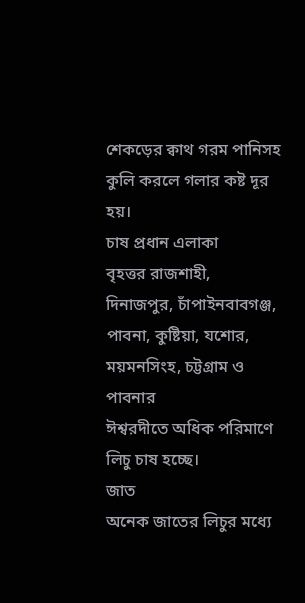শেকড়ের ক্বাথ গরম পানিসহ কুলি করলে গলার কষ্ট দূর হয়।
চাষ প্রধান এলাকা
বৃহত্তর রাজশাহী,
দিনাজপুর, চাঁপাইনবাবগঞ্জ, পাবনা, কুষ্টিয়া, যশোর, ময়মনসিংহ, চট্টগ্রাম ও পাবনার
ঈশ্বরদীতে অধিক পরিমাণে লিচু চাষ হচ্ছে।
জাত
অনেক জাতের লিচুর মধ্যে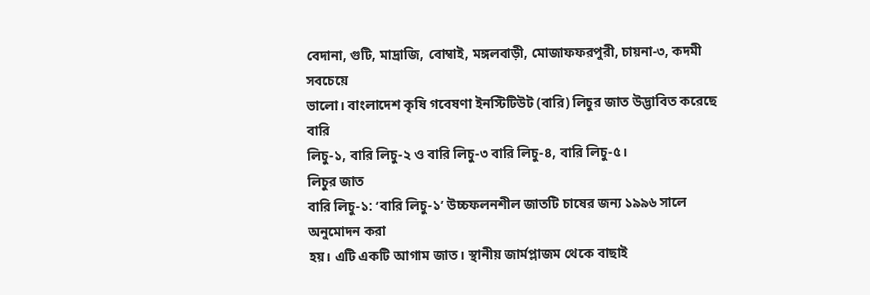বেদানা, গুটি, মাদ্রাজি, বোম্বাই, মঙ্গলবাড়ী, মোজাফফরপুরী, চায়না-৩, কদমী সবচেয়ে
ভালো। বাংলাদেশ কৃষি গবেষণা ইনস্টিটিউট (বারি) লিচুর জাত উদ্ভাবিত করেছে বারি
লিচু-১, বারি লিচু-২ ও বারি লিচু-৩ বারি লিচু-৪, বারি লিচু-৫।
লিচুর জাত
বারি লিচু-১: ‘বারি লিচু-১’ উচ্চফলনশীল জাতটি চাষের জন্য ১৯৯৬ সালে অনুমোদন করা
হয়। এটি একটি আগাম জাত। স্থানীয় জার্মপ্লাজম থেকে বাছাই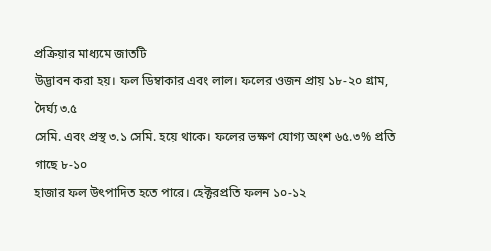প্রক্রিয়ার মাধ্যমে জাতটি
উদ্ভাবন করা হয়। ফল ডিম্বাকার এবং লাল। ফলের ওজন প্রায় ১৮-২০ গ্রাম, দৈর্ঘ্য ৩.৫
সেমি. এবং প্রস্থ ৩.১ সেমি. হয়ে থাকে। ফলের ভক্ষণ যোগ্য অংশ ৬৫.৩% প্রতি গাছে ৮-১০
হাজার ফল উৎপাদিত হতে পারে। হেক্টরপ্রতি ফলন ১০-১২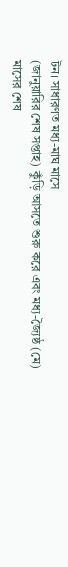টন। সাধারণত মধ্য-মাঘ মাসে
(জানুয়ারির শেষ সপ্তাহ) কুঁড়ি আসতে শুরু করে এবং মধ্য-জ্যৈষ্ঠ (মে) মাসের শেষ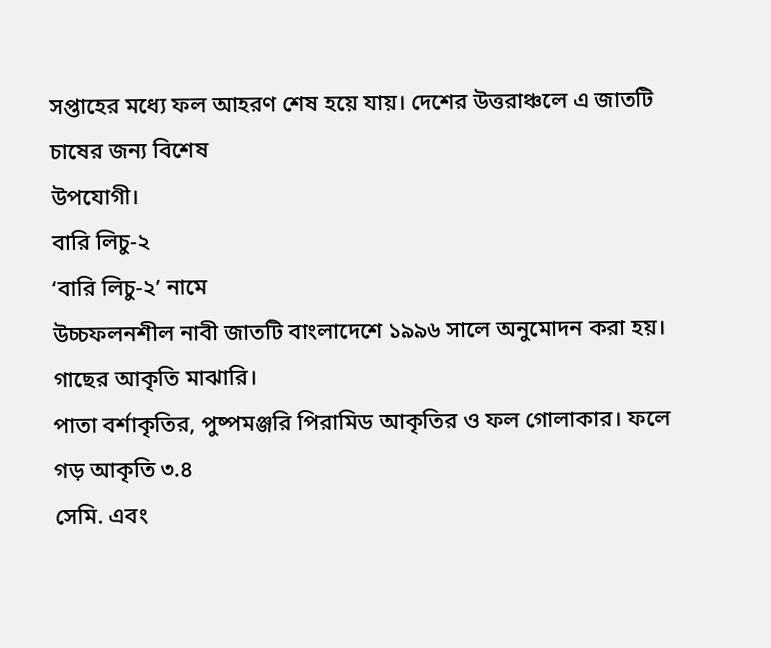সপ্তাহের মধ্যে ফল আহরণ শেষ হয়ে যায়। দেশের উত্তরাঞ্চলে এ জাতটি চাষের জন্য বিশেষ
উপযোগী।
বারি লিচু-২
‘বারি লিচু-২’ নামে
উচ্চফলনশীল নাবী জাতটি বাংলাদেশে ১৯৯৬ সালে অনুমোদন করা হয়। গাছের আকৃতি মাঝারি।
পাতা বর্শাকৃতির, পুষ্পমঞ্জরি পিরামিড আকৃতির ও ফল গোলাকার। ফলে গড় আকৃতি ৩.৪
সেমি. এবং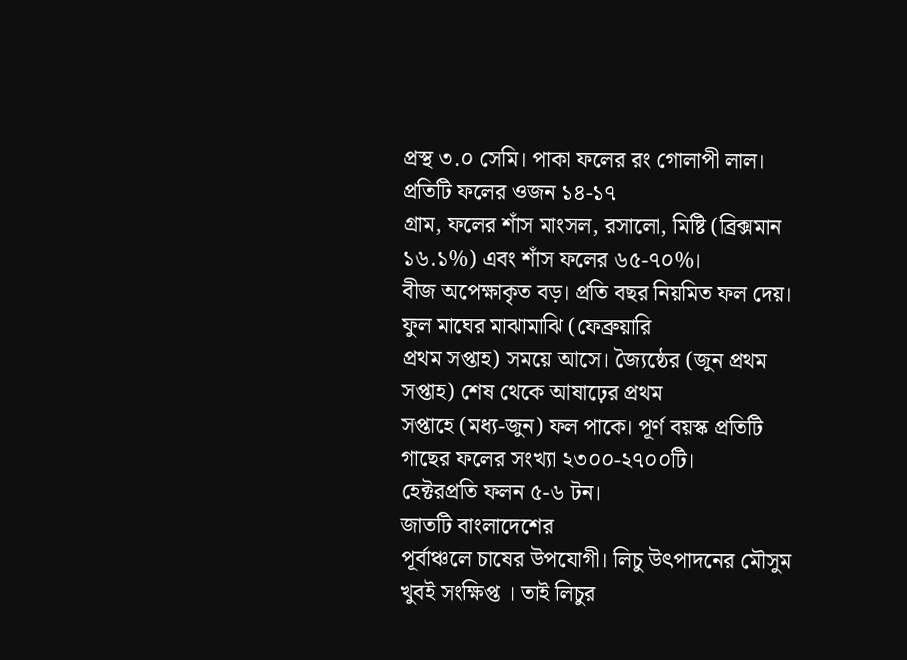প্রস্থ ৩.০ সেমি। পাকা ফলের রং গোলাপী লাল। প্রতিটি ফলের ওজন ১৪-১৭
গ্রাম, ফলের শাঁস মাংসল, রসালো, মিষ্টি (ব্রিক্সমান ১৬.১%) এবং শাঁস ফলের ৬৫-৭০%।
বীজ অপেক্ষাকৃত বড়। প্রতি বছর নিয়মিত ফল দেয়। ফুল মাঘের মাঝামাঝি (ফেব্রুয়ারি
প্রথম সপ্তাহ) সময়ে আসে। জ্যৈষ্ঠের (জুন প্রথম সপ্তাহ) শেষ থেকে আষাঢ়ের প্রথম
সপ্তাহে (মধ্য-জুন) ফল পাকে। পূর্ণ বয়স্ক প্রতিটি গাছের ফলের সংখ্যা ২৩০০-২৭০০টি।
হেক্টরপ্রতি ফলন ৫-৬ টন।
জাতটি বাংলাদেশের
পূর্বাঞ্চলে চাষের উপযোগী। লিচু উৎপাদনের মৌসুম খুবই সংক্ষিপ্ত । তাই লিচুর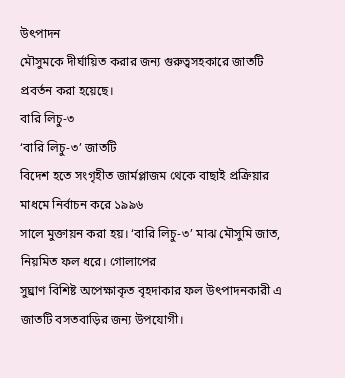উৎপাদন
মৌসুমকে দীর্ঘায়িত করার জন্য গুরুত্বসহকারে জাতটি প্রবর্তন করা হয়েছে।
বারি লিচু-৩
‘বারি লিচু-৩’ জাতটি
বিদেশ হতে সংগৃহীত জার্মপ্লাজম থেকে বাছাই প্রক্রিয়ার মাধমে নির্বাচন করে ১৯৯৬
সালে মুক্তায়ন করা হয়। ‘বারি লিচু-৩’ মাঝ মৌসুমি জাত, নিয়মিত ফল ধরে। গোলাপের
সুঘ্রাণ বিশিষ্ট অপেক্ষাকৃত বৃহদাকার ফল উৎপাদনকারী এ জাতটি বসতবাড়ির জন্য উপযোগী।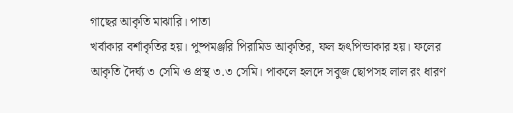গাছের আকৃতি মাঝারি। পাতা
খর্বাকার বর্শাকৃতির হয়। পুষ্পমঞ্জরি পিরামিড আকৃতির, ফল হৃৎপিন্ডাকার হয়। ফলের
আকৃতি দৈর্ঘ্য ৩ সেমি ও প্রস্থ ৩.৩ সেমি। পাকলে হলদে সবুজ ছোপসহ লাল রং ধারণ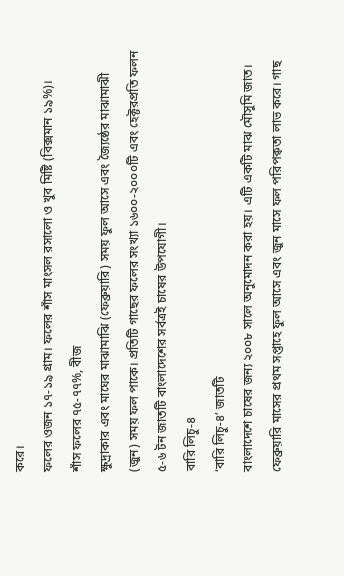করে।
ফলের ওজন ১৭-১৯ গ্রাম। ফলের শাঁস মাংসল রসালো ও খুব মিষ্টি (বিক্সমান ১৯%)।
শাঁস ফলের ৭৫-৭৭%, বীজ
ক্ষুদ্রাকার এবং মাঘের মাঝামাঝি (ফেব্রুয়ারি) সময় ফুল আসে এবং জ্যৈষ্ঠের মাঝামাঝী
(জুন) সময় ফল পাকে। প্রতিটি গাছের ফলের সংখ্যা ১৬০০-২০০০টি এবং হেক্টরপ্রতি ফলন
৫-৬ টন জাতটি বাংলাদেশের সর্বত্রই চাষের উপযোগী।
বারি লিচু-৪
‘বারি লিচু-৪’ জাতটি
বাংলাদেশে চাষের জন্য ২০০৮ সালে অনুমোদন করা হয়। এটি একটি মাঝ মৌসুমি জাত।
ফেব্রুয়ারি মাসের প্রথম সপ্তাহে ফুল আসে এবং জুন মাসে ফল পরিপক্বতা লাভ করে। গাছ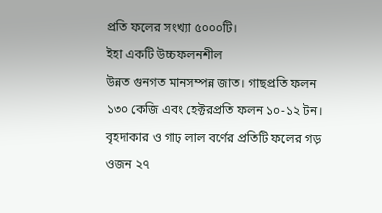প্রতি ফলের সংখ্যা ৫০০০টি।
ইহা একটি উচ্চফলনশীল
উন্নত গুনগত মানসম্পন্ন জাত। গাছপ্রতি ফলন ১৩০ কেজি এবং হেক্টরপ্রতি ফলন ১০-১২ টন।
বৃহদাকার ও গাঢ় লাল বর্ণের প্রতিটি ফলের গড় ওজন ২৭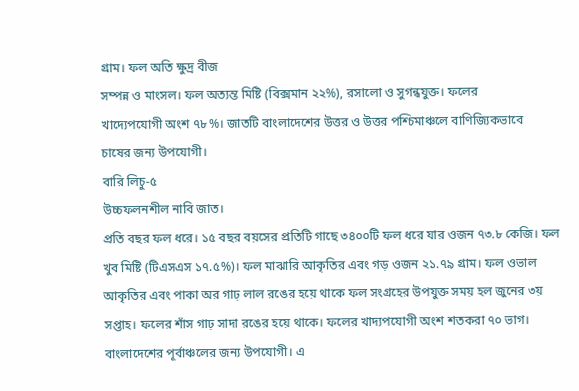গ্রাম। ফল অতি ক্ষুদ্র বীজ
সম্পন্ন ও মাংসল। ফল অত্যন্ত মিষ্টি (বিক্সমান ২২%), রসালো ও সুগন্ধযুক্ত। ফলের
খাদ্যেপযোগী অংশ ৭৮%। জাতটি বাংলাদেশের উত্তর ও উত্তর পশ্চিমাঞ্চলে বাণিজ্যিকভাবে
চাষের জন্য উপযোগী।
বারি লিচু-৫
উচ্চফলনশীল নাবি জাত।
প্রতি বছর ফল ধরে। ১৫ বছর বয়সের প্রতিটি গাছে ৩৪০০টি ফল ধরে যার ওজন ৭৩.৮ কেজি। ফল
খুব মিষ্টি (টিএসএস ১৭.৫%)। ফল মাঝারি আকৃতির এবং গড় ওজন ২১.৭৯ গ্রাম। ফল ওভাল
আকৃতির এবং পাকা অর গাঢ় লাল রঙের হয়ে থাকে ফল সংগ্রহের উপযুক্ত সময় হল জুনের ৩য়
সপ্তাহ। ফলের শাঁস গাঢ় সাদা রঙের হয়ে থাকে। ফলের খাদ্যপযোগী অংশ শতকরা ৭০ ভাগ।
বাংলাদেশের পূর্বাঞ্চলের জন্য উপযোগী। এ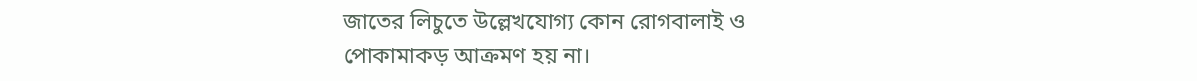জাতের লিচুতে উল্লেখযোগ্য কোন রোগবালাই ও
পোকামাকড় আক্রমণ হয় না।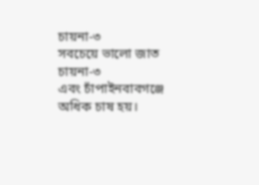চায়না-৩
সবচেয়ে ভালো জাত চায়না-৩
এবং চাঁপাইনবাবগঞ্জে অধিক চাষ হয়।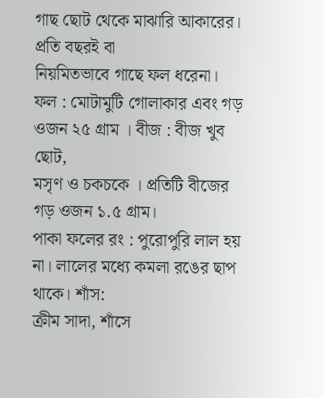গাছ ছোট থেকে মাঝারি আকারের। প্রতি বছরই বা
নিয়মিতভাবে গাছে ফল ধরেনা।
ফল : মোটামুটি গোলাকার এবং গড় ওজন ২৫ গ্রাম । বীজ : বীজ খুব ছোট,
মসৃণ ও চকচকে । প্রতিটি বীজের গড় ওজন ১.৫ গ্রাম।
পাকা ফলের রং : পুরোপুরি লাল হয় না। লালের মধ্যে কমলা রঙের ছাপ থাকে। শাঁস:
ক্রীম সাদা, শাঁসে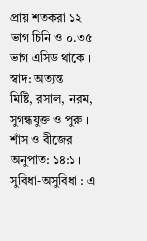প্রায় শতকরা ১২ ভাগ চিনি ও ০.৩৫ ভাগ এসিড থাকে । স্বাদ: অত্যন্ত
মিষ্টি, রসাল, নরম, সুগন্ধযুক্ত ও পুরু । শাঁস ও বীজের অনুপাত: ১৪:১ ।
সুবিধা-অসুবিধা : এ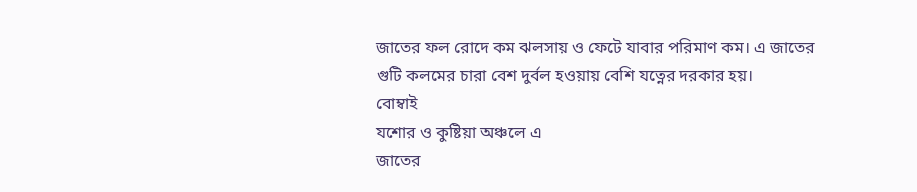জাতের ফল রোদে কম ঝলসায় ও ফেটে যাবার পরিমাণ কম। এ জাতের
গুটি কলমের চারা বেশ দুর্বল হওয়ায় বেশি যত্নের দরকার হয়।
বোম্বাই
যশোর ও কুষ্টিয়া অঞ্চলে এ
জাতের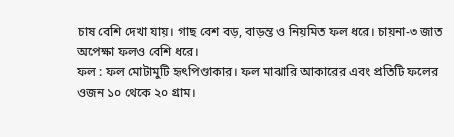চাষ বেশি দেখা যায়। গাছ বেশ বড়, বাড়ন্ত ও নিয়মিত ফল ধরে। চায়না-৩ জাত
অপেক্ষা ফলও বেশি ধরে।
ফল : ফল মোটামুটি হৃৎপিণ্ডাকার। ফল মাঝারি আকারের এবং প্রতিটি ফলের
ওজন ১০ থেকে ২০ গ্রাম।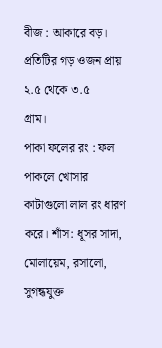বীজ : আকারে বড়। প্রতিটির গড় ওজন প্রায় ২.৫ থেকে ৩.৫
গ্রাম।
পাকা ফলের রং : ফল পাকলে খোসার কাটাগুলো লাল রং ধারণ করে। শাঁস: ধূসর সাদা,
মোলায়েম, রসালো, সুগন্ধযুক্ত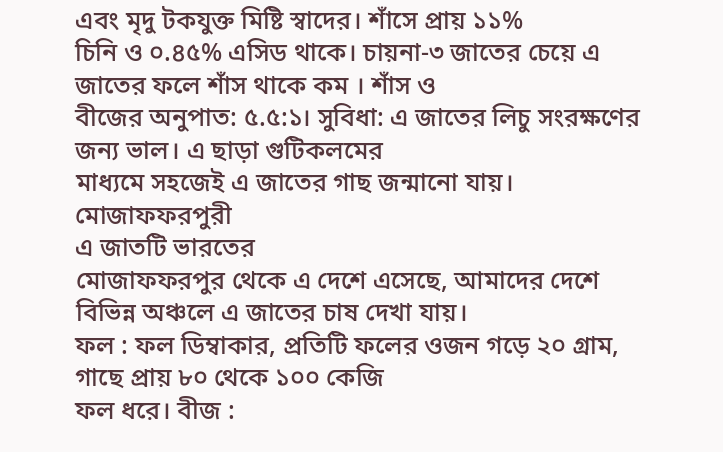এবং মৃদু টকযুক্ত মিষ্টি স্বাদের। শাঁসে প্রায় ১১%
চিনি ও ০.৪৫% এসিড থাকে। চায়না-৩ জাতের চেয়ে এ জাতের ফলে শাঁস থাকে কম । শাঁস ও
বীজের অনুপাত: ৫.৫:১। সুবিধা: এ জাতের লিচু সংরক্ষণের জন্য ভাল। এ ছাড়া গুটিকলমের
মাধ্যমে সহজেই এ জাতের গাছ জন্মানো যায়।
মোজাফফরপুরী
এ জাতটি ভারতের
মোজাফফরপুর থেকে এ দেশে এসেছে, আমাদের দেশে বিভিন্ন অঞ্চলে এ জাতের চাষ দেখা যায়।
ফল : ফল ডিম্বাকার, প্রতিটি ফলের ওজন গড়ে ২০ গ্রাম, গাছে প্রায় ৮০ থেকে ১০০ কেজি
ফল ধরে। বীজ :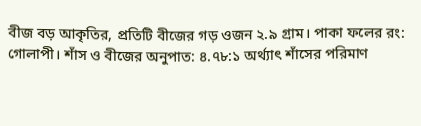বীজ বড় আকৃতির, প্রতিটি বীজের গড় ওজন ২.৯ গ্রাম। পাকা ফলের রং:
গোলাপী। শাঁস ও বীজের অনুপাত: ৪.৭৮:১ অর্থ্যাৎ শাঁসের পরিমাণ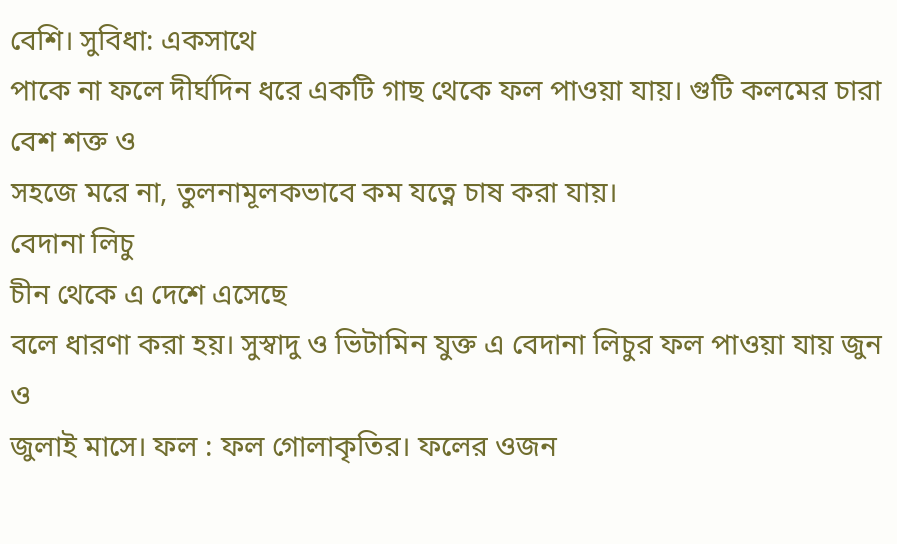বেশি। সুবিধা: একসাথে
পাকে না ফলে দীর্ঘদিন ধরে একটি গাছ থেকে ফল পাওয়া যায়। গুটি কলমের চারা বেশ শক্ত ও
সহজে মরে না, তুলনামূলকভাবে কম যত্নে চাষ করা যায়।
বেদানা লিচু
চীন থেকে এ দেশে এসেছে
বলে ধারণা করা হয়। সুস্বাদু ও ভিটামিন যুক্ত এ বেদানা লিচুর ফল পাওয়া যায় জুন ও
জুলাই মাসে। ফল : ফল গোলাকৃতির। ফলের ওজন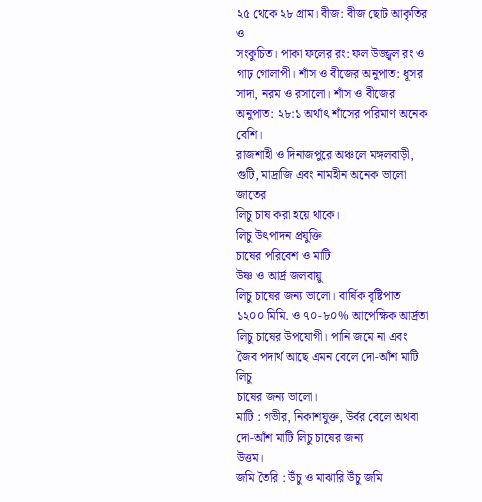২৫ থেকে ২৮ গ্রাম। বীজ: বীজ ছোট আকৃতির ও
সংকুচিত। পাকা ফলের রং: ফল উজ্জ্বল রং ও গাঢ় গোলাপী। শাঁস ও বীজের অনুপাত: ধূসর
সাদা, নরম ও রসালো। শাঁস ও বীজের অনুপাত: ২৮:১ অর্থাৎ শাঁসের পরিমাণ অনেক বেশি।
রাজশাহী ও দিনাজপুরে অঞ্চলে মঙ্গলবাড়ী, গুটি, মাদ্রাজি এবং নামহীন অনেক ভালো জাতের
লিচু চাষ করা হয়ে থাকে।
লিচু উৎপাদন প্রযুক্তি
চাষের পরিবেশ ও মাটি
উষ্ণ ও আর্দ্র জলবায়ু
লিচু চাষের জন্য ভালো। বার্ষিক বৃষ্টিপাত ১২০০ মিমি. ও ৭০-৮০% আপেক্ষিক আর্দ্রতা
লিচু চাষের উপযোগী। পানি জমে না এবং জৈব পদার্থ আছে এমন বেলে দো-আঁশ মাটি লিচু
চাষের জন্য ভালো।
মাটি : গভীর, নিকাশযুক্ত, উর্বর বেলে অথবা দো-আঁশ মাটি লিচু চাষের জন্য
উত্তম।
জমি তৈরি : উঁচু ও মাঝারি উঁচু জমি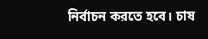নির্বাচন করতে হবে। চাষ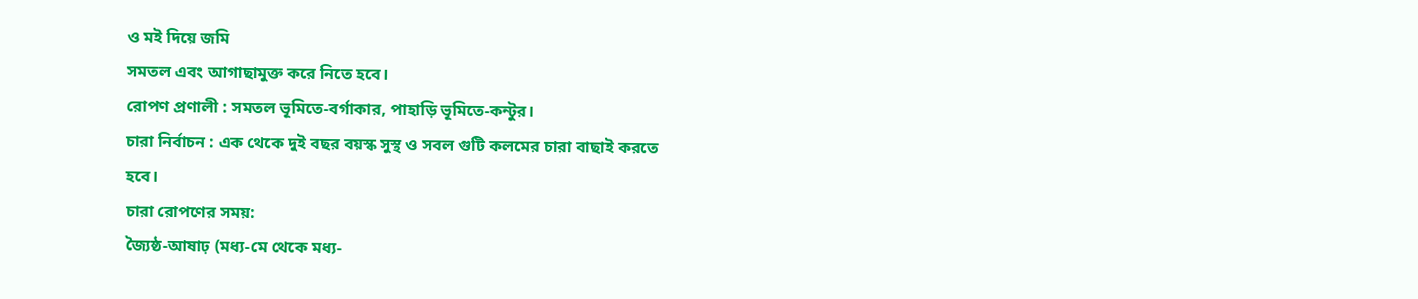ও মই দিয়ে জমি
সমতল এবং আগাছামুক্ত করে নিতে হবে।
রোপণ প্রণালী : সমতল ভূমিতে-বর্গাকার, পাহাড়ি ভূমিতে-কন্টুর।
চারা নির্বাচন : এক থেকে দুই বছর বয়স্ক সুস্থ ও সবল গুটি কলমের চারা বাছাই করতে
হবে।
চারা রোপণের সময়:
জ্যৈষ্ঠ-আষাঢ় (মধ্য-মে থেকে মধ্য-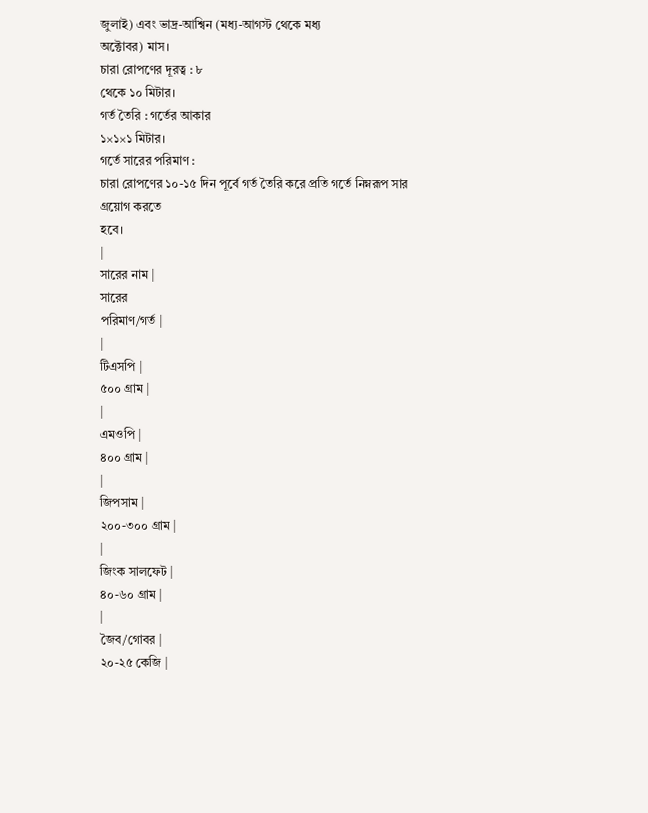জুলাই) এবং ভাদ্র-আশ্বিন (মধ্য-আগস্ট থেকে মধ্য
অক্টোবর) মাস।
চারা রোপণের দূরত্ব : ৮
থেকে ১০ মিটার।
গর্ত তৈরি : গর্তের আকার
১×১×১ মিটার।
গর্তে সারের পরিমাণ :
চারা রোপণের ১০-১৫ দিন পূর্বে গর্ত তৈরি করে প্রতি গর্তে নিম্নরূপ সার গ্রয়োগ করতে
হবে।
|
সারের নাম |
সারের
পরিমাণ/গর্ত |
|
টিএসপি |
৫০০ গ্রাম |
|
এমওপি |
৪০০ গ্রাম |
|
জিপসাম |
২০০-৩০০ গ্রাম |
|
জিংক সালফেট |
৪০-৬০ গ্রাম |
|
জৈব/গোবর |
২০-২৫ কেজি |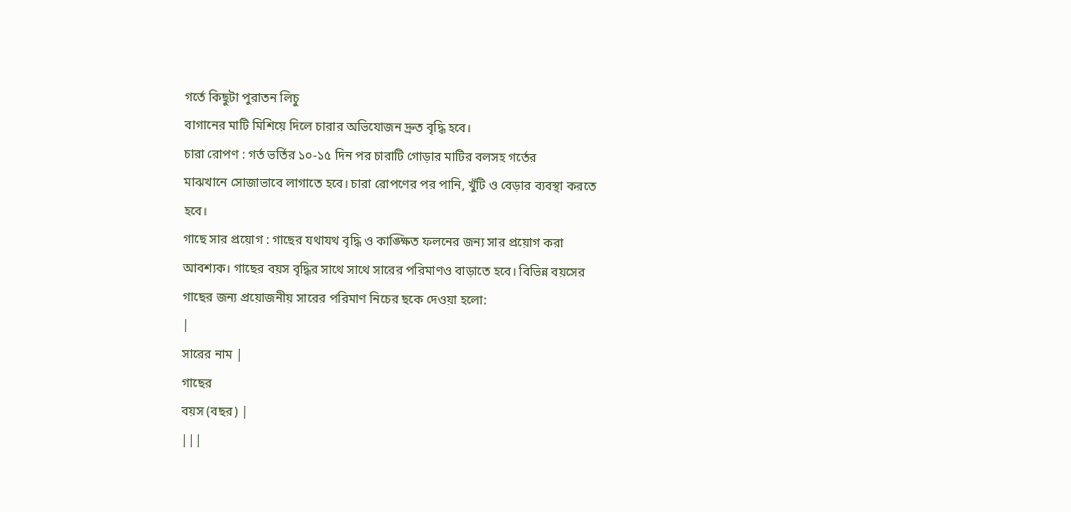গর্তে কিছুটা পুরাতন লিচু
বাগানের মাটি মিশিয়ে দিলে চারার অভিযোজন দ্রুত বৃদ্ধি হবে।
চারা রোপণ : গর্ত ভর্তির ১০-১৫ দিন পর চারাটি গোড়ার মাটির বলসহ গর্তের
মাঝখানে সোজাভাবে লাগাতে হবে। চারা রোপণের পর পানি, খুঁটি ও বেড়ার ব্যবস্থা করতে
হবে।
গাছে সার প্রয়োগ : গাছের যথাযথ বৃদ্ধি ও কাঙ্ক্ষিত ফলনের জন্য সার প্রয়োগ করা
আবশ্যক। গাছের বয়স বৃদ্ধির সাথে সাথে সারের পরিমাণও বাড়াতে হবে। বিভিন্ন বয়সের
গাছের জন্য প্রয়োজনীয় সারের পরিমাণ নিচের ছকে দেওয়া হলো:
|
সারের নাম |
গাছের
বয়স (বছর) |
|||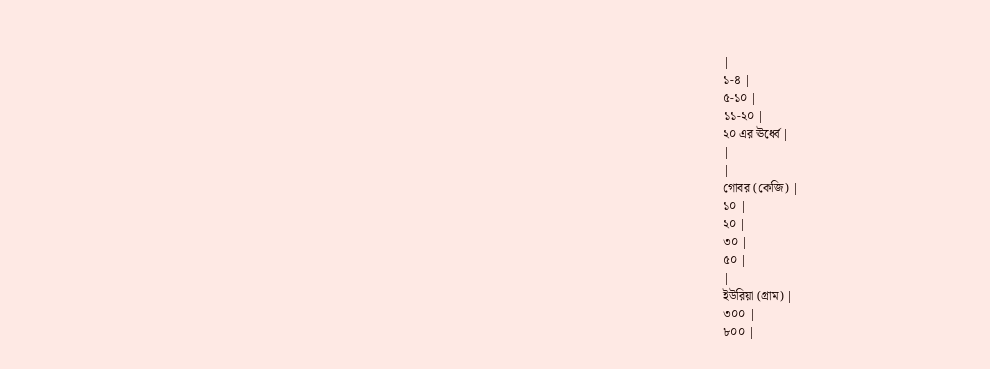|
১-৪ |
৫-১০ |
১১-২০ |
২০ এর ঊর্ধ্বে |
|
|
গোবর (কেজি) |
১০ |
২০ |
৩০ |
৫০ |
|
ইউরিয়া (গ্রাম) |
৩০০ |
৮০০ |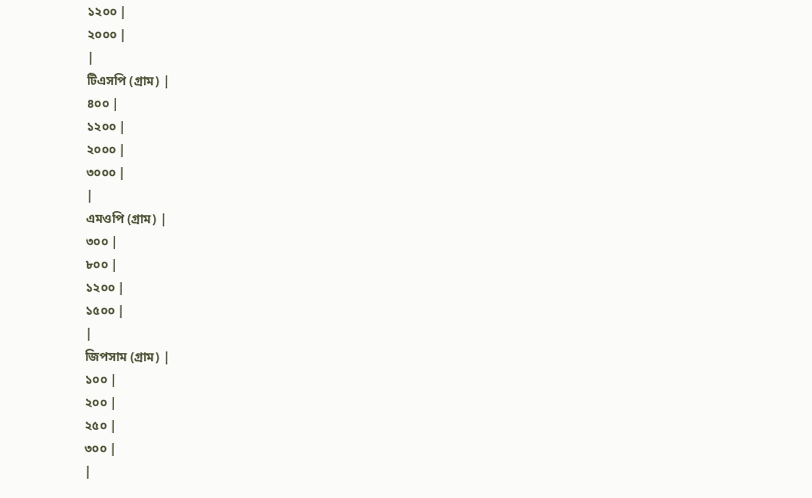১২০০ |
২০০০ |
|
টিএসপি (গ্রাম) |
৪০০ |
১২০০ |
২০০০ |
৩০০০ |
|
এমওপি (গ্রাম) |
৩০০ |
৮০০ |
১২০০ |
১৫০০ |
|
জিপসাম (গ্রাম) |
১০০ |
২০০ |
২৫০ |
৩০০ |
|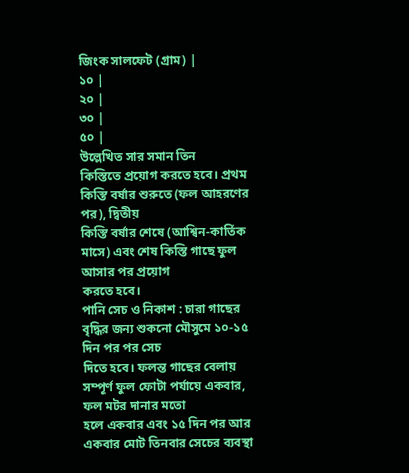জিংক সালফেট (গ্রাম) |
১০ |
২০ |
৩০ |
৫০ |
উল্লেখিত সার সমান তিন
কিস্তিতে প্রয়োগ করতে হবে। প্রথম কিস্তি বর্ষার শুরুতে (ফল আহরণের পর), দ্বিতীয়
কিস্তি বর্ষার শেষে (আশ্বিন-কার্তিক মাসে) এবং শেষ কিস্তি গাছে ফুল আসার পর প্রয়োগ
করতে হবে।
পানি সেচ ও নিকাশ : চারা গাছের বৃদ্ধির জন্য শুকনো মৌসুমে ১০-১৫ দিন পর পর সেচ
দিতে হবে। ফলন্ত গাছের বেলায় সম্পূর্ণ ফুল ফোটা পর্যায়ে একবার, ফল মটর দানার মতো
হলে একবার এবং ১৫ দিন পর আর একবার মোট তিনবার সেচের ব্যবস্থা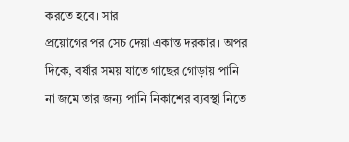করতে হবে। সার
প্রয়োগের পর সেচ দেয়া একান্ত দরকার। অপর দিকে, বর্ষার সময় যাতে গাছের গোড়ায় পানি
না জমে তার জন্য পানি নিকাশের ব্যবস্থা নিতে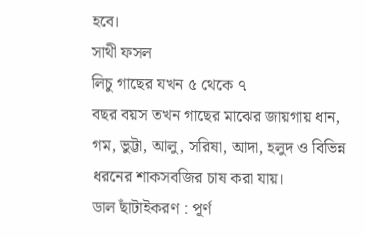হবে।
সাথী ফসল
লিচু গাছের যখন ৫ থেকে ৭
বছর বয়স তখন গাছের মাঝের জায়গায় ধান, গম, ভুট্টা, আলু, সরিষা, আদা, হলুদ ও বিভিন্ন
ধরনের শাকসবজির চাষ করা যায়।
ডাল ছাঁটাইকরণ : পূর্ণ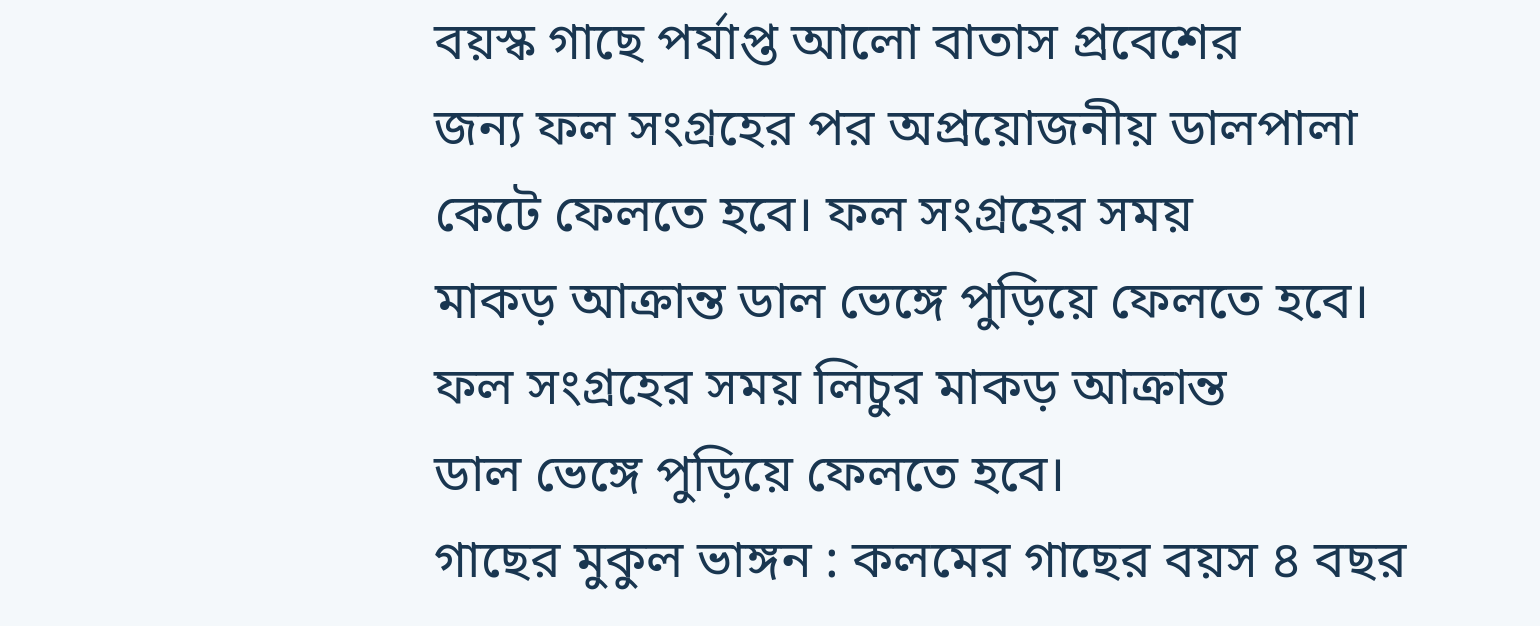বয়স্ক গাছে পর্যাপ্ত আলো বাতাস প্রবেশের
জন্য ফল সংগ্রহের পর অপ্রয়োজনীয় ডালপালা কেটে ফেলতে হবে। ফল সংগ্রহের সময়
মাকড় আক্রান্ত ডাল ভেঙ্গে পুড়িয়ে ফেলতে হবে। ফল সংগ্রহের সময় লিচুর মাকড় আক্রান্ত
ডাল ভেঙ্গে পুড়িয়ে ফেলতে হবে।
গাছের মুকুল ভাঙ্গন : কলমের গাছের বয়স ৪ বছর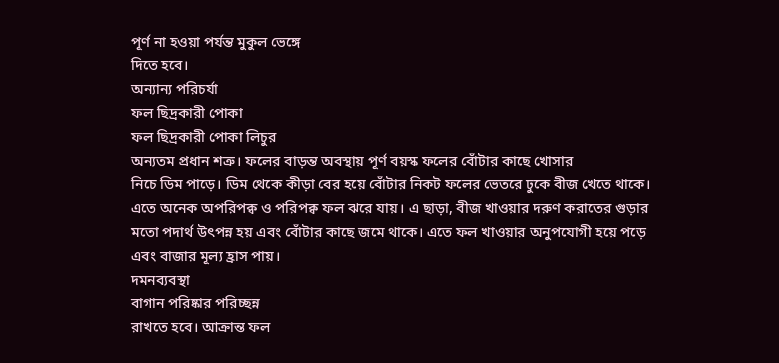পূর্ণ না হওয়া পর্যন্ত মুকুল ভেঙ্গে
দিতে হবে।
অন্যান্য পরিচর্যা
ফল ছিদ্রকারী পোকা
ফল ছিদ্রকারী পোকা লিচুর
অন্যতম প্রধান শত্রু। ফলের বাড়ন্ত অবস্থায় পূর্ণ বয়স্ক ফলের বোঁটার কাছে খোসার
নিচে ডিম পাড়ে। ডিম থেকে কীড়া বের হয়ে বোঁটার নিকট ফলের ভেতরে ঢুকে বীজ খেতে থাকে।
এতে অনেক অপরিপক্ব ও পরিপক্ব ফল ঝরে যায়। এ ছাড়া, বীজ খাওয়ার দরুণ করাতের গুড়ার
মতো পদার্থ উৎপন্ন হয় এবং বোঁটার কাছে জমে থাকে। এতে ফল খাওয়ার অনুপযোগী হয়ে পড়ে
এবং বাজার মূল্য হ্রাস পায়।
দমনব্যবস্থা
বাগান পরিষ্কার পরিচ্ছন্ন
রাখতে হবে। আক্রান্ত ফল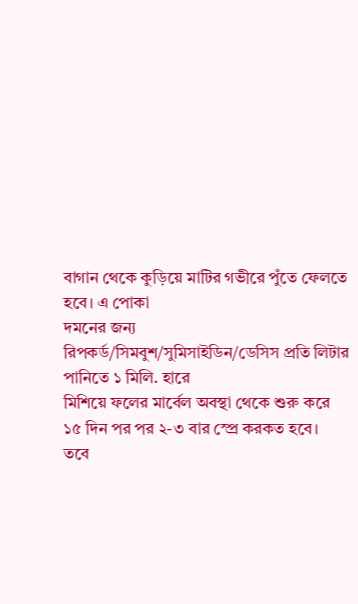বাগান থেকে কুড়িয়ে মাটির গভীরে পুঁতে ফেলতে হবে। এ পোকা
দমনের জন্য রিপকর্ড/সিমবুশ/সুমিসাইডিন/ডেসিস প্রতি লিটার পানিতে ১ মিলি. হারে
মিশিয়ে ফলের মার্বেল অবস্থা থেকে শুরু করে ১৫ দিন পর পর ২-৩ বার স্প্রে করকত হবে।
তবে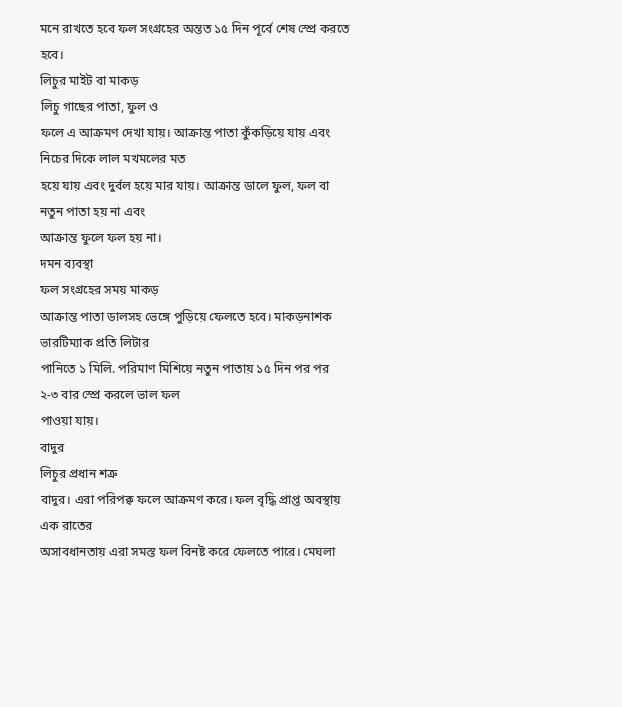মনে রাখতে হবে ফল সংগ্রহের অন্তত ১৫ দিন পূর্বে শেষ স্প্রে করতে হবে।
লিচুর মাইট বা মাকড়
লিচু গাছের পাতা, ফুল ও
ফলে এ আক্রমণ দেখা যায়। আক্রান্ত পাতা কুঁকড়িয়ে যায় এবং নিচের দিকে লাল মখমলের মত
হয়ে যায় এবং দুর্বল হয়ে মার যায়। আক্রান্ত ডালে ফুল, ফল বা নতুন পাতা হয় না এবং
আক্রান্ত ফুলে ফল হয় না।
দমন ব্যবস্থা
ফল সংগ্রহের সময় মাকড়
আক্রান্ত পাতা ডালসহ ভেঙ্গে পুড়িয়ে ফেলতে হবে। মাকড়নাশক ভারটিম্যাক প্রতি লিটার
পানিতে ১ মিলি. পরিমাণ মিশিয়ে নতুন পাতায় ১৫ দিন পর পর ২-৩ বার স্প্রে করলে ভাল ফল
পাওয়া যায়।
বাদুর
লিচুর প্রধান শত্রু
বাদুর। এরা পরিপক্ব ফলে আক্রমণ করে। ফল বৃদ্ধি প্রাপ্ত অবস্থায় এক রাতের
অসাবধানতায় এরা সমস্ত ফল বিনষ্ট করে ফেলতে পারে। মেঘলা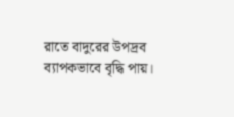রাতে বাদুরের উপদ্রব
ব্যাপকভাবে বৃদ্ধি পায়।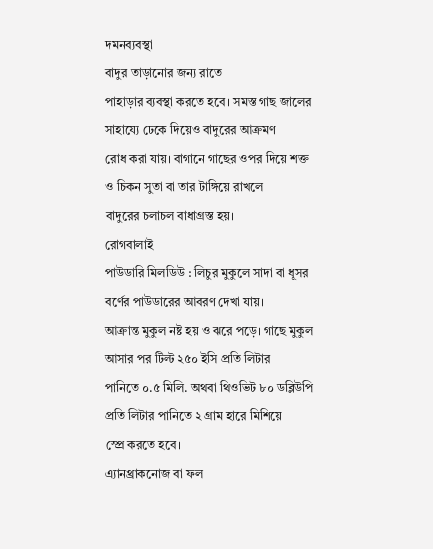দমনব্যবস্থা
বাদুর তাড়ানোর জন্য রাতে
পাহাড়ার ব্যবস্থা করতে হবে। সমস্ত গাছ জালের সাহায্যে ঢেকে দিয়েও বাদুরের আক্রমণ
রোধ করা যায়। বাগানে গাছের ওপর দিয়ে শক্ত ও চিকন সুতা বা তার টাঙ্গিয়ে রাখলে
বাদুরের চলাচল বাধাগ্রস্ত হয়।
রোগবালাই
পাউডারি মিলডিউ : লিচুর মুকুলে সাদা বা ধূসর বর্ণের পাউডারের আবরণ দেখা যায়।
আক্রান্ত মুকুল নষ্ট হয় ও ঝরে পড়ে। গাছে মুকুল আসার পর টিল্ট ২৫০ ইসি প্রতি লিটার
পানিতে ০.৫ মিলি. অথবা থিওভিট ৮০ ডব্লিউপি প্রতি লিটার পানিতে ২ গ্রাম হারে মিশিয়ে
স্প্রে করতে হবে।
এ্যানথ্রাকনোজ বা ফল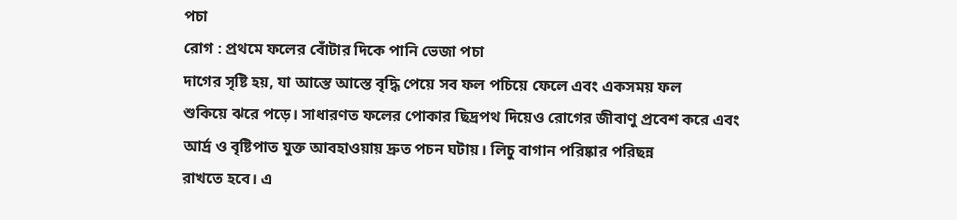পচা
রোগ : প্রথমে ফলের বোঁটার দিকে পানি ভেজা পচা
দাগের সৃষ্টি হয়, যা আস্তে আস্তে বৃদ্ধি পেয়ে সব ফল পচিয়ে ফেলে এবং একসময় ফল
শুকিয়ে ঝরে পড়ে। সাধারণত ফলের পোকার ছিদ্রপথ দিয়েও রোগের জীবাণু প্রবেশ করে এবং
আর্দ্র ও বৃষ্টিপাত যুক্ত আবহাওয়ায় দ্রুত পচন ঘটায়। লিচু বাগান পরিষ্কার পরিছন্ন
রাখতে হবে। এ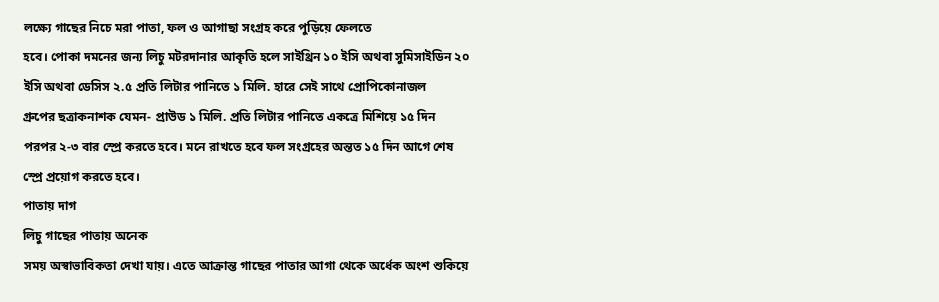লক্ষ্যে গাছের নিচে মরা পাতা, ফল ও আগাছা সংগ্রহ করে পুড়িয়ে ফেলতে
হবে। পোকা দমনের জন্য লিচু মটরদানার আকৃতি হলে সাইথ্রিন ১০ ইসি অথবা সুমিসাইডিন ২০
ইসি অথবা ডেসিস ২.৫ প্রতি লিটার পানিতে ১ মিলি. হারে সেই সাথে প্রোপিকোনাজল
গ্রুপের ছত্রাকনাশক যেমন- প্রাউড ১ মিলি. প্রতি লিটার পানিতে একত্রে মিশিয়ে ১৫ দিন
পরপর ২-৩ বার স্প্রে করতে হবে। মনে রাখতে হবে ফল সংগ্রহের অন্তত ১৫ দিন আগে শেষ
স্প্রে প্রয়োগ করতে হবে।
পাতায় দাগ
লিচু গাছের পাতায় অনেক
সময় অস্বাভাবিকতা দেখা যায়। এতে আক্রান্ত গাছের পাতার আগা থেকে অর্ধেক অংশ শুকিয়ে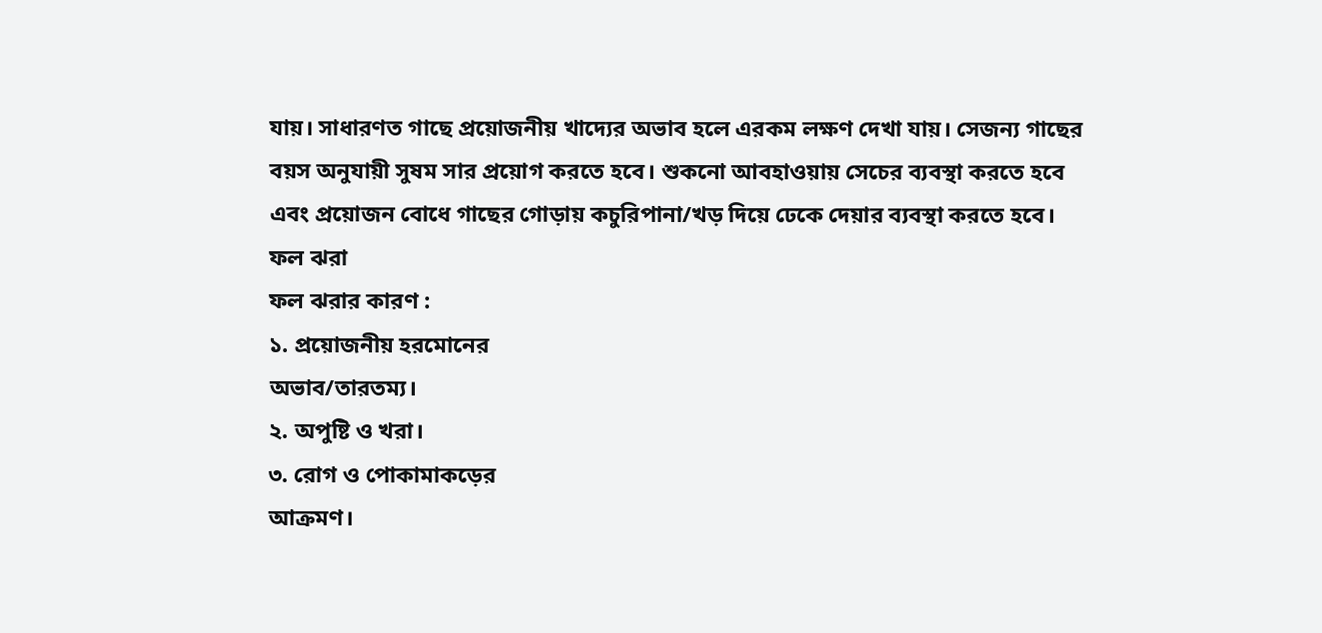যায়। সাধারণত গাছে প্রয়োজনীয় খাদ্যের অভাব হলে এরকম লক্ষণ দেখা যায়। সেজন্য গাছের
বয়স অনুযায়ী সুষম সার প্রয়োগ করতে হবে। শুকনো আবহাওয়ায় সেচের ব্যবস্থা করতে হবে
এবং প্রয়োজন বোধে গাছের গোড়ায় কচুরিপানা/খড় দিয়ে ঢেকে দেয়ার ব্যবস্থা করতে হবে।
ফল ঝরা
ফল ঝরার কারণ :
১. প্রয়োজনীয় হরমোনের
অভাব/তারতম্য।
২. অপুষ্টি ও খরা।
৩. রোগ ও পোকামাকড়ের
আক্রমণ।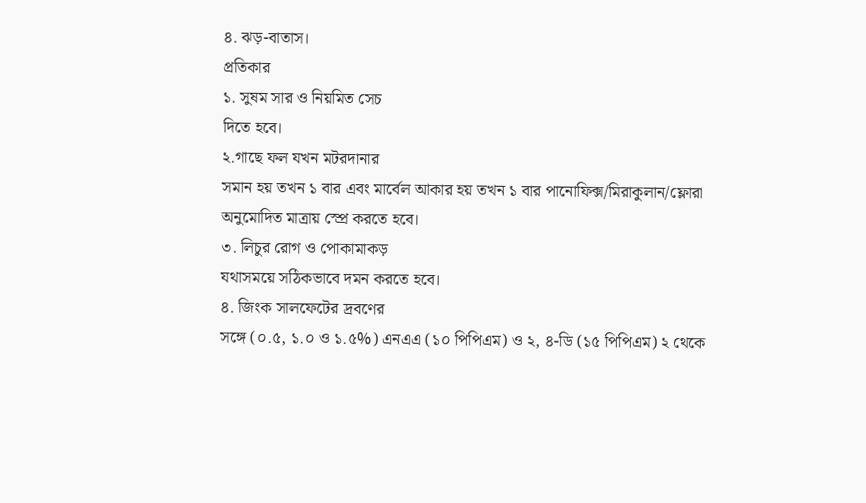৪. ঝড়-বাতাস।
প্রতিকার
১. সুষম সার ও নিয়মিত সেচ
দিতে হবে।
২.গাছে ফল যখন মটরদানার
সমান হয় তখন ১ বার এবং মার্বেল আকার হয় তখন ১ বার পানোফিক্স/মিরাকুলান/ফ্লোরা
অনুমোদিত মাত্রায় স্প্রে করতে হবে।
৩. লিচুর রোগ ও পোকামাকড়
যথাসময়ে সঠিকভাবে দমন করতে হবে।
৪. জিংক সালফেটের দ্রবণের
সঙ্গে (০.৫, ১.০ ও ১.৫%) এনএএ (১০ পিপিএম) ও ২, ৪-ডি (১৫ পিপিএম) ২ থেকে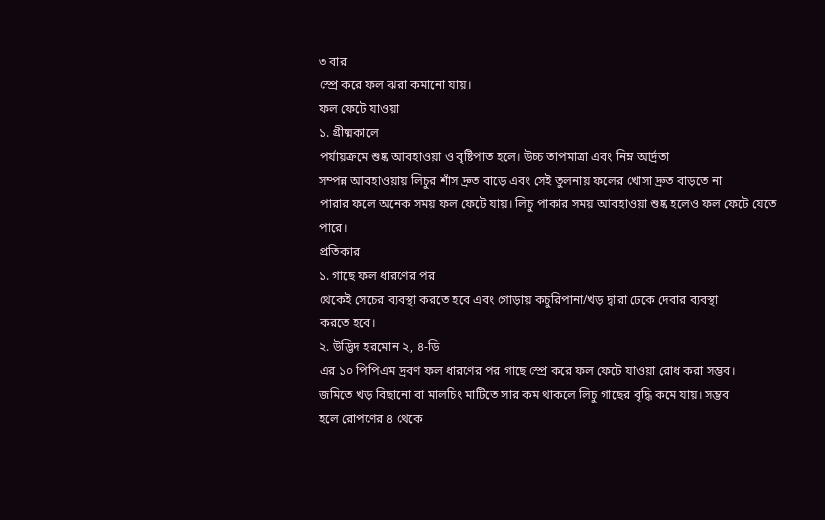৩ বার
স্প্রে করে ফল ঝরা কমানো যায়।
ফল ফেটে যাওয়া
১. গ্রীষ্মকালে
পর্যায়ক্রমে শুষ্ক আবহাওয়া ও বৃষ্টিপাত হলে। উচ্চ তাপমাত্রা এবং নিম্ন আর্দ্রতা
সম্পন্ন আবহাওয়ায় লিচুর শাঁস দ্রুত বাড়ে এবং সেই তুলনায় ফলের খোসা দ্রুত বাড়তে না
পারার ফলে অনেক সময় ফল ফেটে যায়। লিচু পাকার সময় আবহাওয়া শুষ্ক হলেও ফল ফেটে যেতে
পারে।
প্রতিকার
১. গাছে ফল ধারণের পর
থেকেই সেচের ব্যবস্থা করতে হবে এবং গোড়ায় কচুরিপানা/খড় দ্বারা ঢেকে দেবার ব্যবস্থা
করতে হবে।
২. উদ্ভিদ হরমোন ২, ৪-ডি
এর ১০ পিপিএম দ্রবণ ফল ধারণের পর গাছে স্প্রে করে ফল ফেটে যাওয়া রোধ করা সম্ভব।
জমিতে খড় বিছানো বা মালচিং মাটিতে সার কম থাকলে লিচু গাছের বৃদ্ধি কমে যায়। সম্ভব
হলে রোপণের ৪ থেকে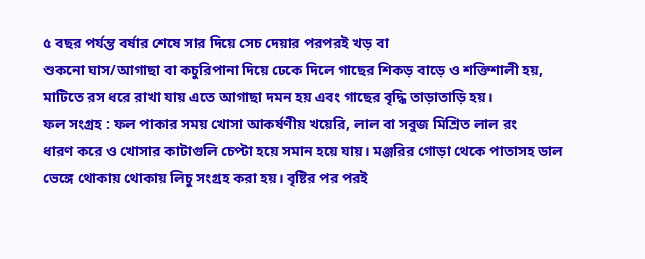৫ বছর পর্যন্ত বর্ষার শেষে সার দিয়ে সেচ দেয়ার পরপরই খড় বা
শুকনো ঘাস/আগাছা বা কচুরিপানা দিয়ে ঢেকে দিলে গাছের শিকড় বাড়ে ও শক্তিশালী হয়,
মাটিতে রস ধরে রাখা যায় এতে আগাছা দমন হয় এবং গাছের বৃদ্ধি তাড়াতাড়ি হয়।
ফল সংগ্রহ : ফল পাকার সময় খোসা আকর্ষণীয় খয়েরি, লাল বা সবুজ মিশ্রিত লাল রং
ধারণ করে ও খোসার কাটাগুলি চেপ্টা হয়ে সমান হয়ে যায়। মঞ্জরির গোড়া থেকে পাতাসহ ডাল
ভেঙ্গে থোকায় থোকায় লিচু সংগ্রহ করা হয়। বৃষ্টির পর পরই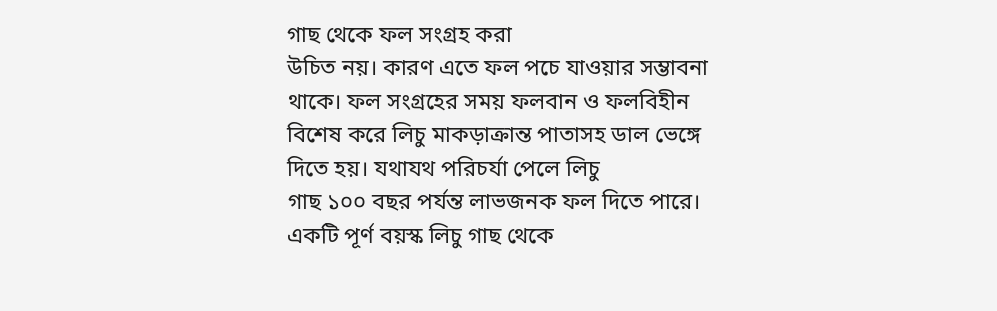গাছ থেকে ফল সংগ্রহ করা
উচিত নয়। কারণ এতে ফল পচে যাওয়ার সম্ভাবনা থাকে। ফল সংগ্রহের সময় ফলবান ও ফলবিহীন
বিশেষ করে লিচু মাকড়াক্রান্ত পাতাসহ ডাল ভেঙ্গে দিতে হয়। যথাযথ পরিচর্যা পেলে লিচু
গাছ ১০০ বছর পর্যন্ত লাভজনক ফল দিতে পারে। একটি পূর্ণ বয়স্ক লিচু গাছ থেকে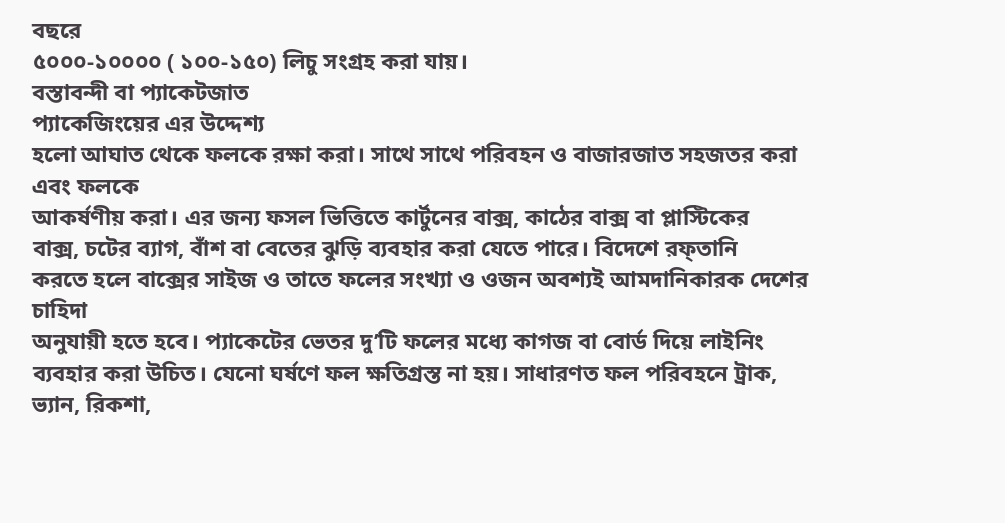বছরে
৫০০০-১০০০০ ( ১০০-১৫০) লিচু সংগ্রহ করা যায়।
বস্তাবন্দী বা প্যাকেটজাত
প্যাকেজিংয়ের এর উদ্দেশ্য
হলো আঘাত থেকে ফলকে রক্ষা করা। সাথে সাথে পরিবহন ও বাজারজাত সহজতর করা এবং ফলকে
আকর্ষণীয় করা। এর জন্য ফসল ভিত্তিতে কার্টুনের বাক্স, কাঠের বাক্স বা প্লাস্টিকের
বাক্স, চটের ব্যাগ, বাঁশ বা বেতের ঝুড়ি ব্যবহার করা যেতে পারে। বিদেশে রফ্তানি
করতে হলে বাক্সের সাইজ ও তাতে ফলের সংখ্যা ও ওজন অবশ্যই আমদানিকারক দেশের চাহিদা
অনুযায়ী হতে হবে। প্যাকেটের ভেতর দু’টি ফলের মধ্যে কাগজ বা বোর্ড দিয়ে লাইনিং
ব্যবহার করা উচিত। যেনো ঘর্ষণে ফল ক্ষতিগ্রস্ত না হয়। সাধারণত ফল পরিবহনে ট্রাক,
ভ্যান, রিকশা,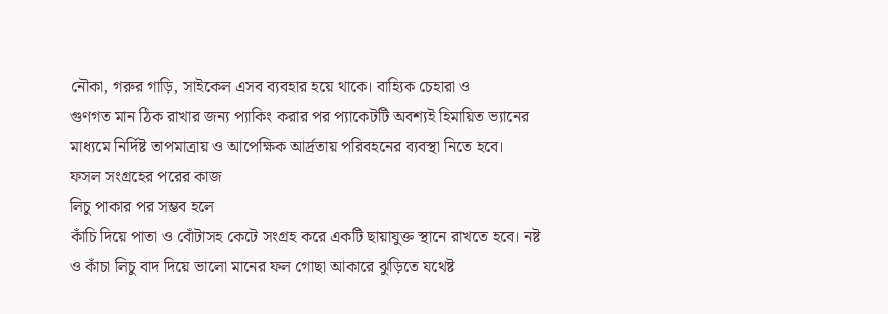নৌকা, গরুর গাড়ি, সাইকেল এসব ব্যবহার হয়ে থাকে। বাহ্যিক চেহারা ও
গুণগত মান ঠিক রাখার জন্য প্যাকিং করার পর প্যাকেটটি অবশ্যই হিমায়িত ভ্যানের
মাধ্যমে নির্দিষ্ট তাপমাত্রায় ও আপেক্ষিক আর্দ্রতায় পরিবহনের ব্যবস্থা নিতে হবে।
ফসল সংগ্রহের পরের কাজ
লিচু পাকার পর সম্ভব হলে
কাঁচি দিয়ে পাতা ও বোঁটাসহ কেটে সংগ্রহ করে একটি ছায়াযুক্ত স্থানে রাখতে হবে। নষ্ট
ও কাঁচা লিচু বাদ দিয়ে ভালো মানের ফল গোছা আকারে ঝুড়িতে যথেষ্ট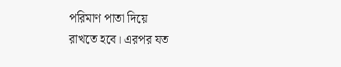পরিমাণ পাতা দিয়ে
রাখতে হবে। এরপর যত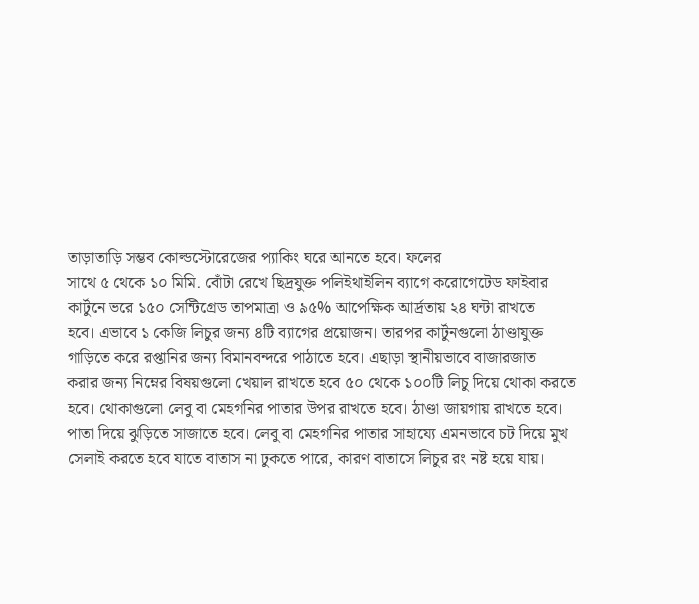তাড়াতাড়ি সম্ভব কোল্ডস্টোরেজের প্যাকিং ঘরে আনতে হবে। ফলের
সাথে ৫ থেকে ১০ মিমি. বোঁটা রেখে ছিদ্রযুক্ত পলিইথাইলিন ব্যাগে করোগেটেড ফাইবার
কার্টুনে ভরে ১৫০ সেন্টিগ্রেড তাপমাত্রা ও ৯৫% আপেক্ষিক আর্দ্রতায় ২৪ ঘন্টা রাখতে
হবে। এভাবে ১ কেজি লিচুর জন্য ৪টি ব্যাগের প্রয়োজন। তারপর কার্টুনগুলো ঠাণ্ডাযুক্ত
গাড়িতে করে রপ্তানির জন্য বিমানবন্দরে পাঠাতে হবে। এছাড়া স্থানীয়ভাবে বাজারজাত
করার জন্য নিম্নের বিষয়গুলো খেয়াল রাখতে হবে ৫০ থেকে ১০০টি লিচু দিয়ে থোকা করতে
হবে। থোকাগুলো লেবু বা মেহগনির পাতার উপর রাখতে হবে। ঠাণ্ডা জায়গায় রাখতে হবে।
পাতা দিয়ে ঝুড়িতে সাজাতে হবে। লেবু বা মেহগনির পাতার সাহায্যে এমনভাবে চট দিয়ে মুখ
সেলাই করতে হবে যাতে বাতাস না ঢুকতে পারে, কারণ বাতাসে লিচুর রং নষ্ট হয়ে যায়।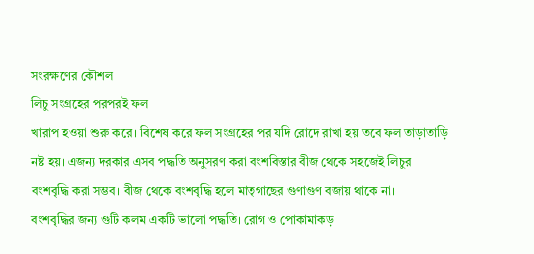সংরক্ষণের কৌশল
লিচু সংগ্রহের পরপরই ফল
খারাপ হওয়া শুরু করে। বিশেষ করে ফল সংগ্রহের পর যদি রোদে রাখা হয় তবে ফল তাড়াতাড়ি
নষ্ট হয়। এজন্য দরকার এসব পদ্ধতি অনুসরণ করা বংশবিস্তার বীজ থেকে সহজেই লিচুর
বংশবৃদ্ধি করা সম্ভব। বীজ থেকে বংশবৃদ্ধি হলে মাতৃগাছের গুণাগুণ বজায় থাকে না।
বংশবৃদ্ধির জন্য গুটি কলম একটি ভালো পদ্ধতি। রোগ ও পোকামাকড়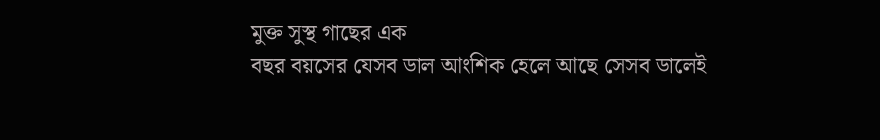মুক্ত সুস্থ গাছের এক
বছর বয়সের যেসব ডাল আংশিক হেলে আছে সেসব ডালেই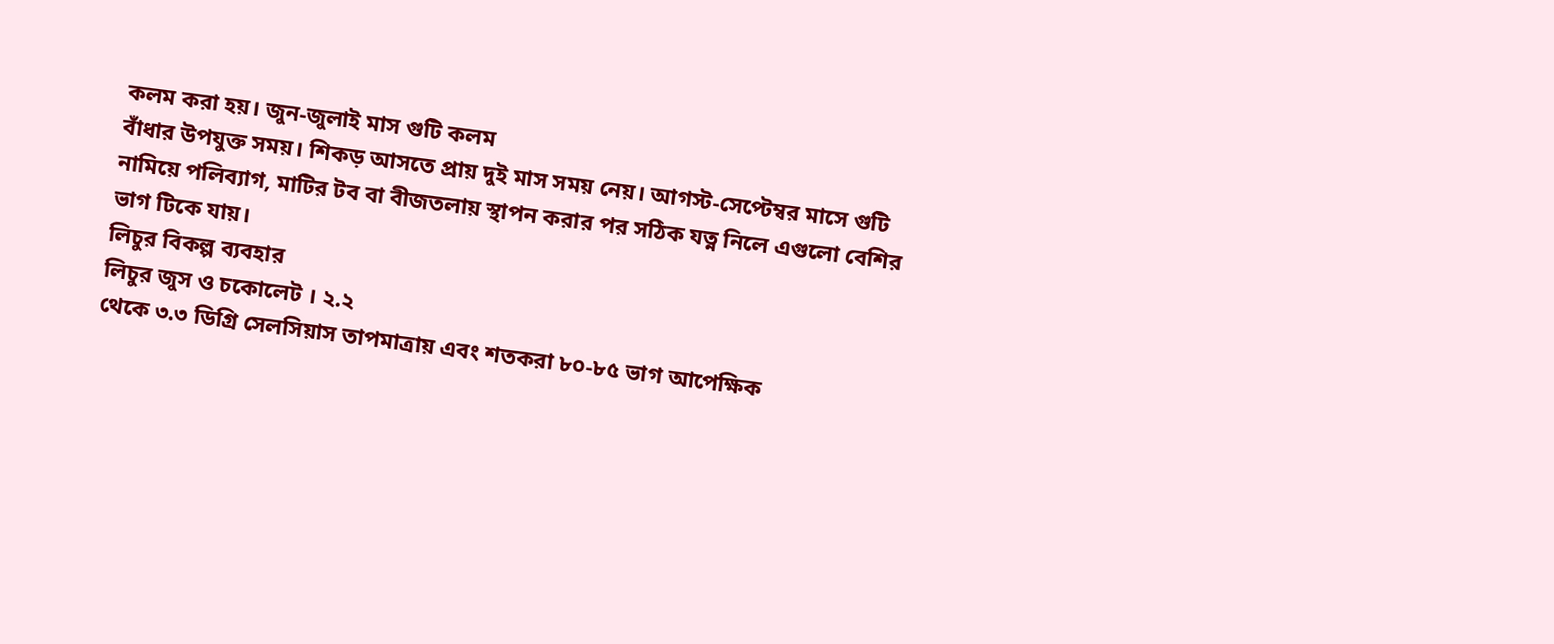কলম করা হয়। জুন-জুলাই মাস গুটি কলম
বাঁধার উপযুক্ত সময়। শিকড় আসতে প্রায় দুই মাস সময় নেয়। আগস্ট-সেপ্টেম্বর মাসে গুটি
নামিয়ে পলিব্যাগ, মাটির টব বা বীজতলায় স্থাপন করার পর সঠিক যত্ন নিলে এগুলো বেশির
ভাগ টিকে যায়।
লিচুর বিকল্প ব্যবহার
লিচুর জুস ও চকোলেট । ২.২
থেকে ৩.৩ ডিগ্রি সেলসিয়াস তাপমাত্রায় এবং শতকরা ৮০-৮৫ ভাগ আপেক্ষিক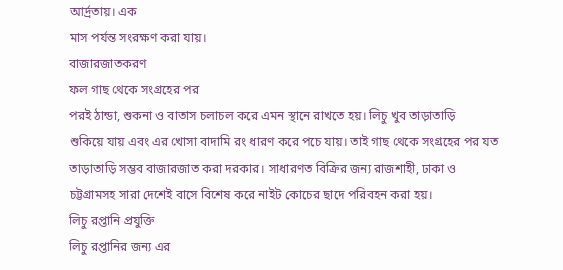আর্দ্রতায়। এক
মাস পর্যন্ত সংরক্ষণ করা যায়।
বাজারজাতকরণ
ফল গাছ থেকে সংগ্রহের পর
পরই ঠান্ডা, শুকনা ও বাতাস চলাচল করে এমন স্থানে রাখতে হয়। লিচু খুব তাড়াতাড়ি
শুকিয়ে যায় এবং এর খোসা বাদামি রং ধারণ করে পচে যায়। তাই গাছ থেকে সংগ্রহের পর যত
তাড়াতাড়ি সম্ভব বাজারজাত করা দরকার। সাধারণত বিক্রির জন্য রাজশাহী, ঢাকা ও
চট্টগ্রামসহ সারা দেশেই বাসে বিশেষ করে নাইট কোচের ছাদে পরিবহন করা হয়।
লিচু রপ্তানি প্রযুক্তি
লিচু রপ্তানির জন্য এর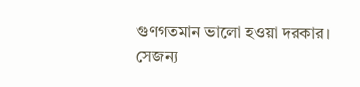গুণগতমান ভালো হওয়া দরকার। সেজন্য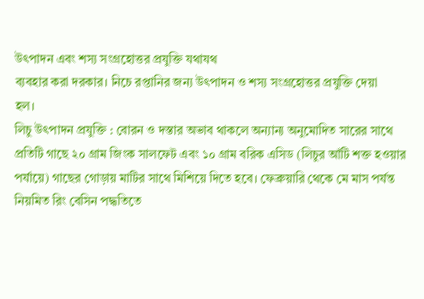উৎপাদন এবং শস্য সংগ্রহোত্তর প্রযুক্তি যথাযথ
ব্যবহার করা দরকার। নিচে রপ্তানির জন্য উৎপাদন ও শস্য সংগ্রহোত্তর প্রযুক্তি দেয়া
হল।
লিচু উৎপাদন প্রযুক্তি : বোরন ও দস্তার অভাব থাকলে অন্যান্য অনুমোদিত সারের সাথে
প্রতিটি গাছে ২০ গ্রাম জিংক সালফেট এবং ১০ গ্রাম বরিক এসিড (লিচুর আঁটি শক্ত হওয়ার
পর্যায়ে) গাছের গোড়ায় মাটির সাথে মিশিয়ে দিতে হবে। ফেব্রুয়ারি থেকে মে মাস পর্যন্ত
নিয়মিত রিং বেসিন পদ্ধতিতে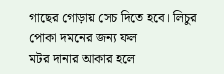গাছের গোড়ায় সেচ দিতে হবে। লিচুর পোকা দমনের জন্য ফল
মটর দানার আকার হলে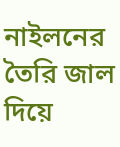নাইলনের তৈরি জাল দিয়ে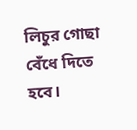লিচুর গোছা বেঁধে দিতে হবে।